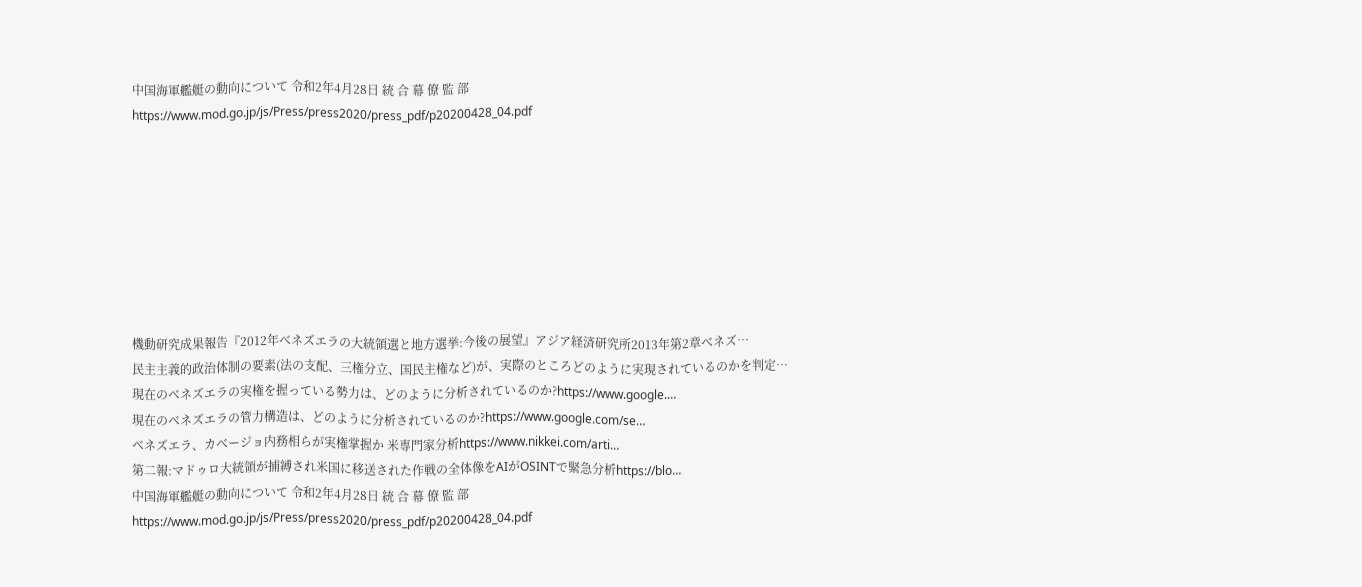中国海軍艦艇の動向について 令和2年4月28日 統 合 幕 僚 監 部
https://www.mod.go.jp/js/Press/press2020/press_pdf/p20200428_04.pdf








機動研究成果報告『2012年べネズエラの大統領選と地方選挙:今後の展望』アジア経済研究所2013年第2章べネズ…
民主主義的政治体制の要素(法の支配、三権分立、国民主権など)が、実際のところどのように実現されているのかを判定…
現在のベネズエラの実権を握っている勢力は、どのように分析されているのか?https://www.google.…
現在のベネズエラの管力構造は、どのように分析されているのか?https://www.google.com/se…
ベネズエラ、カベージョ内務相らが実権掌握か 米専門家分析https://www.nikkei.com/arti…
第二報:マドゥロ大統領が捕縛され米国に移送された作戦の全体像をAIがOSINTで緊急分析https://blo…
中国海軍艦艇の動向について 令和2年4月28日 統 合 幕 僚 監 部
https://www.mod.go.jp/js/Press/press2020/press_pdf/p20200428_04.pdf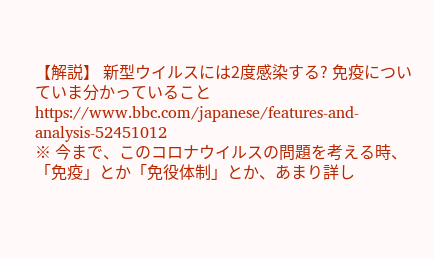【解説】 新型ウイルスには2度感染する? 免疫についていま分かっていること
https://www.bbc.com/japanese/features-and-analysis-52451012
※ 今まで、このコロナウイルスの問題を考える時、「免疫」とか「免役体制」とか、あまり詳し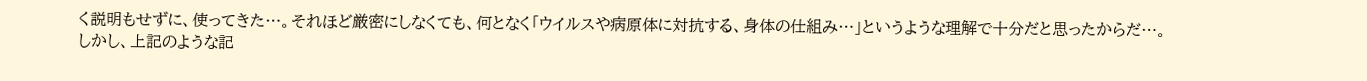く説明もせずに、使ってきた…。それほど厳密にしなくても、何となく「ウイルスや病原体に対抗する、身体の仕組み…」というような理解で十分だと思ったからだ…。
しかし、上記のような記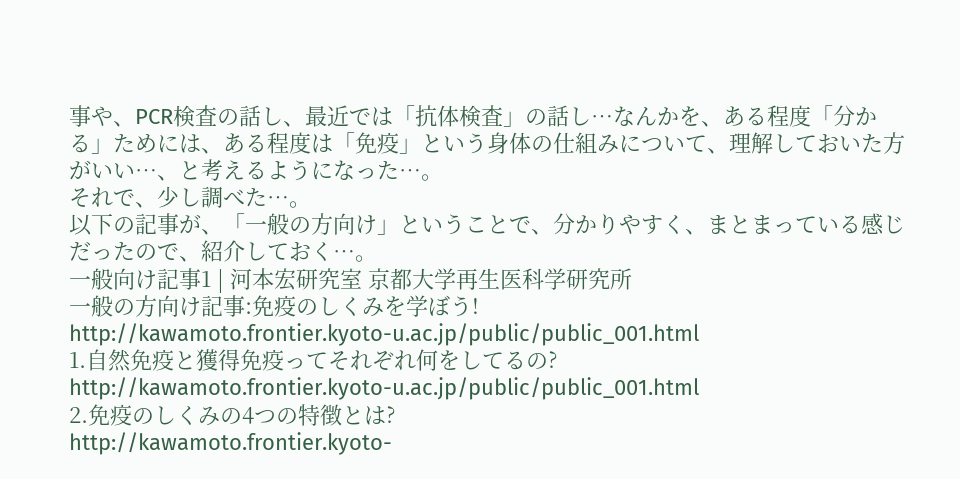事や、PCR検査の話し、最近では「抗体検査」の話し…なんかを、ある程度「分かる」ためには、ある程度は「免疫」という身体の仕組みについて、理解しておいた方がいい…、と考えるようになった…。
それで、少し調べた…。
以下の記事が、「一般の方向け」ということで、分かりやすく、まとまっている感じだったので、紹介しておく…。
一般向け記事1 | 河本宏研究室 京都大学再生医科学研究所
一般の方向け記事:免疫のしくみを学ぼう!
http://kawamoto.frontier.kyoto-u.ac.jp/public/public_001.html
1.自然免疫と獲得免疫ってそれぞれ何をしてるの?
http://kawamoto.frontier.kyoto-u.ac.jp/public/public_001.html
2.免疫のしくみの4つの特徴とは?
http://kawamoto.frontier.kyoto-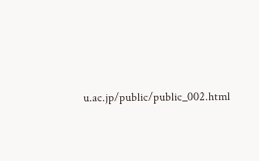u.ac.jp/public/public_002.html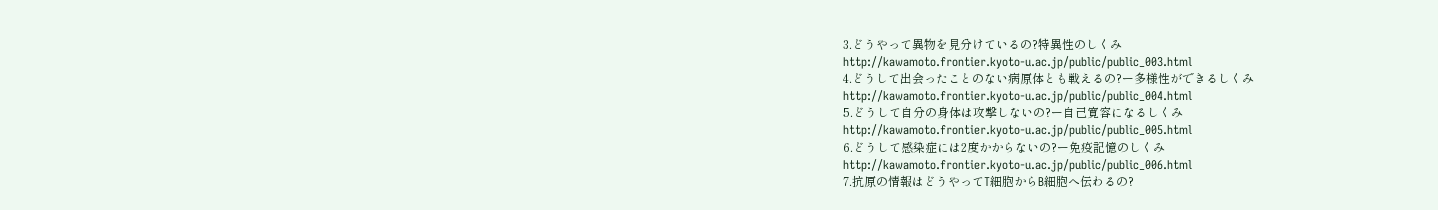3.どうやって異物を見分けているの?特異性のしくみ
http://kawamoto.frontier.kyoto-u.ac.jp/public/public_003.html
4.どうして出会ったことのない病原体とも戦えるの?ー多様性ができるしくみ
http://kawamoto.frontier.kyoto-u.ac.jp/public/public_004.html
5.どうして自分の身体は攻撃しないの?ー自己寛容になるしくみ
http://kawamoto.frontier.kyoto-u.ac.jp/public/public_005.html
6.どうして感染症には2度かからないの?ー免疫記憶のしくみ
http://kawamoto.frontier.kyoto-u.ac.jp/public/public_006.html
7.抗原の情報はどうやってT細胞からB細胞へ伝わるの?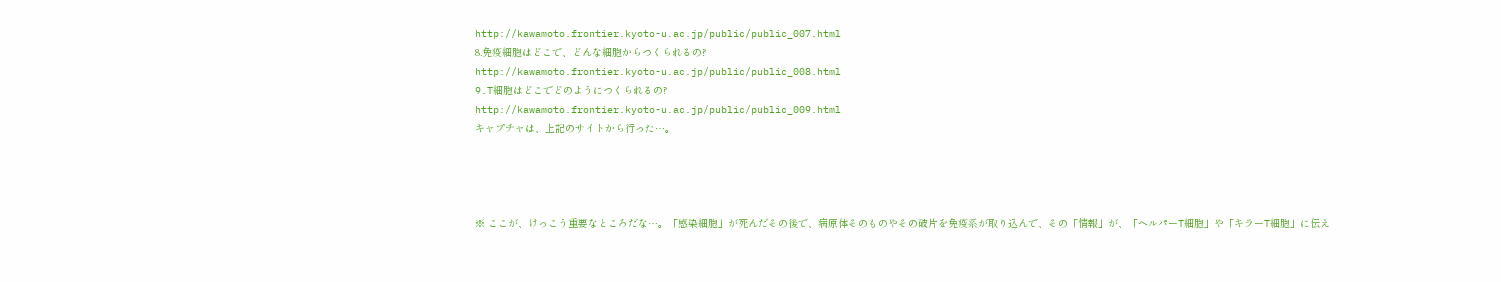http://kawamoto.frontier.kyoto-u.ac.jp/public/public_007.html
8.免疫細胞はどこで、どんな細胞からつくられるの?
http://kawamoto.frontier.kyoto-u.ac.jp/public/public_008.html
9.T細胞はどこでどのようにつくられるの?
http://kawamoto.frontier.kyoto-u.ac.jp/public/public_009.html
キャプチャは、上記のサイトから行った…。




※ ここが、けっこう重要なところだな…。「感染細胞」が死んだその後で、病原体そのものやその破片を免疫系が取り込んで、その「情報」が、「ヘルパーT細胞」や「キラーT細胞」に伝え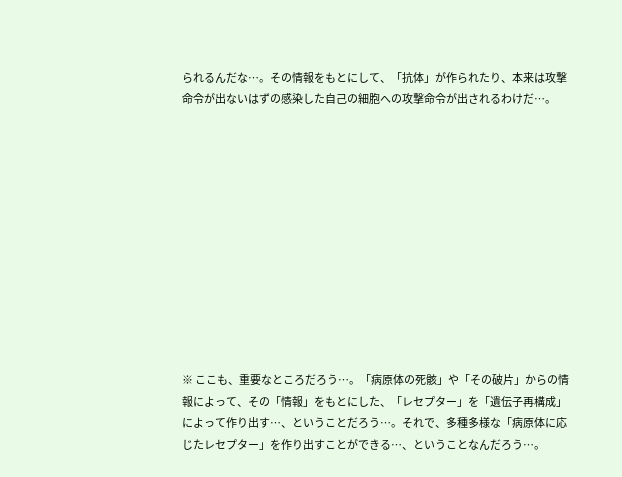られるんだな…。その情報をもとにして、「抗体」が作られたり、本来は攻撃命令が出ないはずの感染した自己の細胞への攻撃命令が出されるわけだ…。












※ ここも、重要なところだろう…。「病原体の死骸」や「その破片」からの情報によって、その「情報」をもとにした、「レセプター」を「遺伝子再構成」によって作り出す…、ということだろう…。それで、多種多様な「病原体に応じたレセプター」を作り出すことができる…、ということなんだろう…。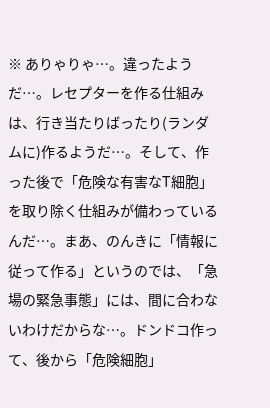※ ありゃりゃ…。違ったようだ…。レセプターを作る仕組みは、行き当たりばったり(ランダムに)作るようだ…。そして、作った後で「危険な有害なT細胞」を取り除く仕組みが備わっているんだ…。まあ、のんきに「情報に従って作る」というのでは、「急場の緊急事態」には、間に合わないわけだからな…。ドンドコ作って、後から「危険細胞」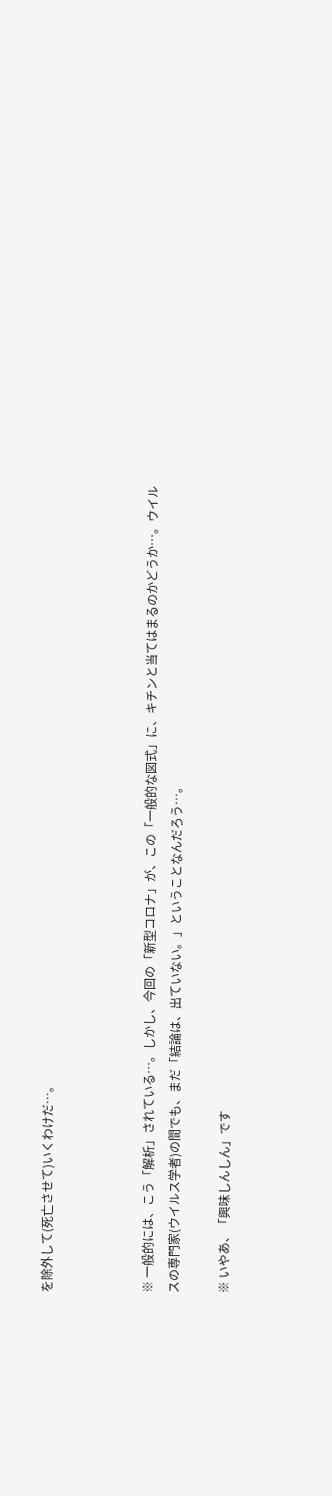を除外して(死亡させて)いくわけだ…。



※ 一般的には、こう「解析」されている…。しかし、今回の「新型コロナ」が、この「一般的な図式」に、キチンと当てはまるのかどうか…。ウイルスの専門家(ウイルス学者)の間でも、まだ「結論は、出ていない。」ということなんだろう…。

※ いやあ、「興味しんしん」です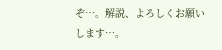ぞ…。解説、よろしくお願いします…。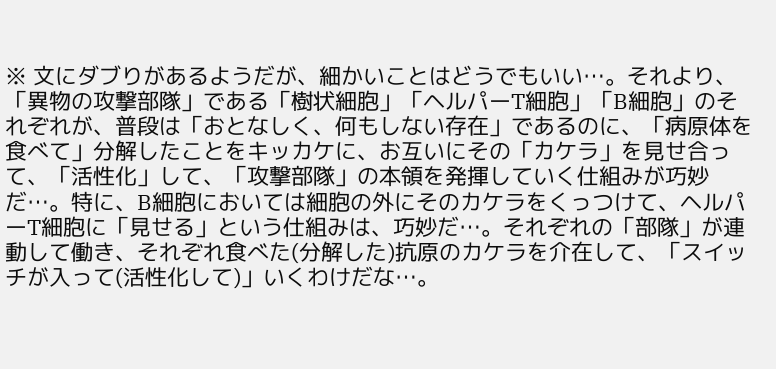※ 文にダブりがあるようだが、細かいことはどうでもいい…。それより、「異物の攻撃部隊」である「樹状細胞」「ヘルパーT細胞」「B細胞」のそれぞれが、普段は「おとなしく、何もしない存在」であるのに、「病原体を食べて」分解したことをキッカケに、お互いにその「カケラ」を見せ合って、「活性化」して、「攻撃部隊」の本領を発揮していく仕組みが巧妙だ…。特に、B細胞においては細胞の外にそのカケラをくっつけて、ヘルパーT細胞に「見せる」という仕組みは、巧妙だ…。それぞれの「部隊」が連動して働き、それぞれ食べた(分解した)抗原のカケラを介在して、「スイッチが入って(活性化して)」いくわけだな…。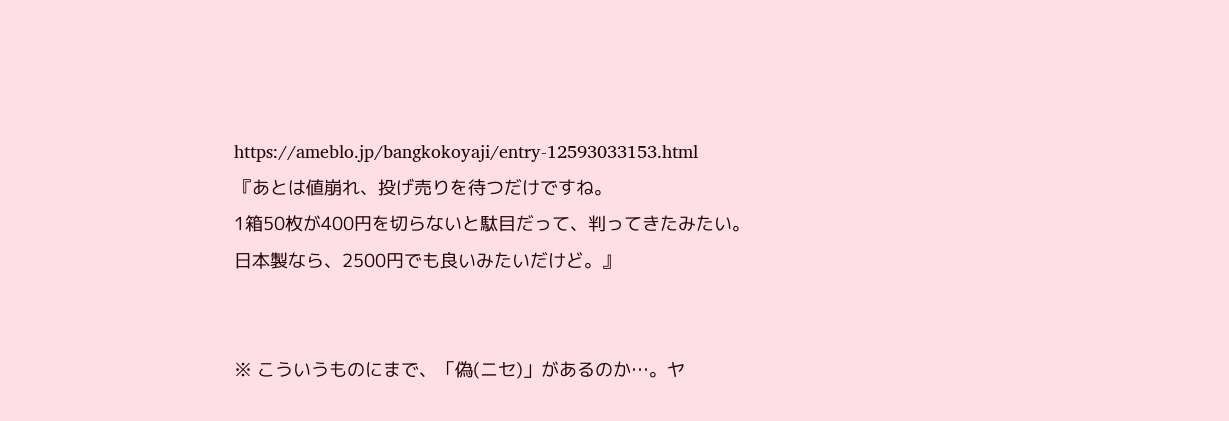https://ameblo.jp/bangkokoyaji/entry-12593033153.html
『あとは値崩れ、投げ売りを待つだけですね。
1箱50枚が400円を切らないと駄目だって、判ってきたみたい。
日本製なら、2500円でも良いみたいだけど。』


※ こういうものにまで、「偽(ニセ)」があるのか…。ヤ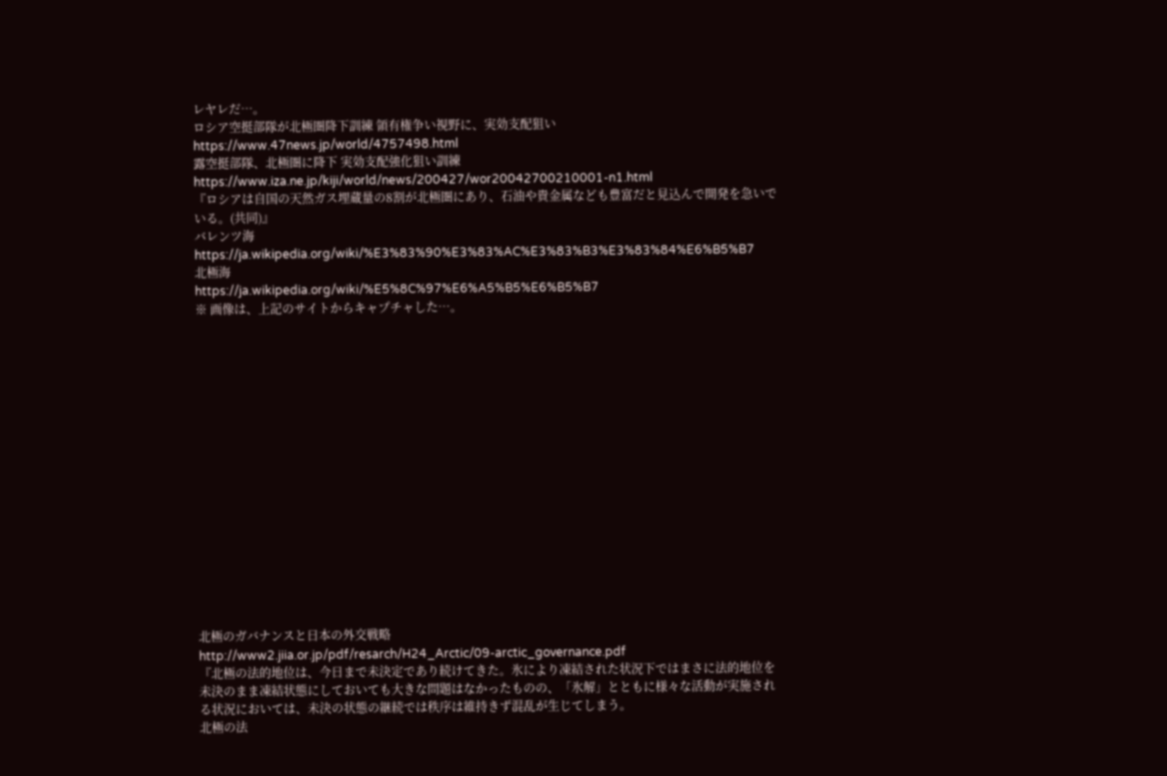レヤレだ…。
ロシア空挺部隊が北極圏降下訓練 領有権争い視野に、実効支配狙い
https://www.47news.jp/world/4757498.html
露空挺部隊、北極圏に降下 実効支配強化狙い訓練
https://www.iza.ne.jp/kiji/world/news/200427/wor20042700210001-n1.html
『ロシアは自国の天然ガス埋蔵量の8割が北極圏にあり、石油や貴金属なども豊富だと見込んで開発を急いでいる。(共同)』
バレンツ海
https://ja.wikipedia.org/wiki/%E3%83%90%E3%83%AC%E3%83%B3%E3%83%84%E6%B5%B7
北極海
https://ja.wikipedia.org/wiki/%E5%8C%97%E6%A5%B5%E6%B5%B7
※ 画像は、上記のサイトからキャプチャした…。

















北極のガバナンスと日本の外交戦略
http://www2.jiia.or.jp/pdf/resarch/H24_Arctic/09-arctic_governance.pdf
『北極の法的地位は、今日まで未決定であり続けてきた。氷により凍結された状況下ではまさに法的地位を未決のまま凍結状態にしておいても大きな問題はなかったものの、「氷解」とともに様々な活動が実施される状況においては、未決の状態の継続では秩序は維持きず混乱が生じてしまう。
北極の法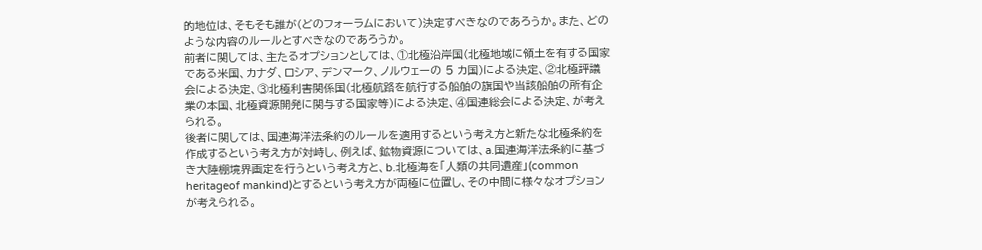的地位は、そもそも誰が(どのフォーラムにおいて)決定すべきなのであろうか。また、どのような内容のルールとすべきなのであろうか。
前者に関しては、主たるオプションとしては、①北極沿岸国(北極地域に領土を有する国家である米国、カナダ、ロシア、デンマーク、ノルウェーの 5 カ国)による決定、②北極評議会による決定、③北極利害関係国(北極航路を航行する船舶の旗国や当該船舶の所有企業の本国、北極資源開発に関与する国家等)による決定、④国連総会による決定、が考えられる。
後者に関しては、国連海洋法条約のルールを適用するという考え方と新たな北極条約を作成するという考え方が対峙し、例えば、鉱物資源については、a.国連海洋法条約に基づき大陸棚境界画定を行うという考え方と、b.北極海を「人類の共同遺産」(common heritageof mankind)とするという考え方が両極に位置し、その中間に様々なオプションが考えられる。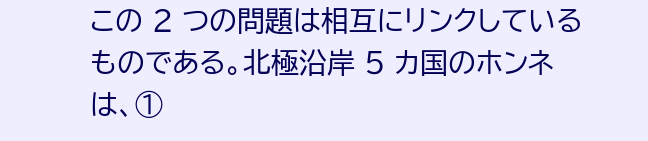この 2 つの問題は相互にリンクしているものである。北極沿岸 5 カ国のホンネは、①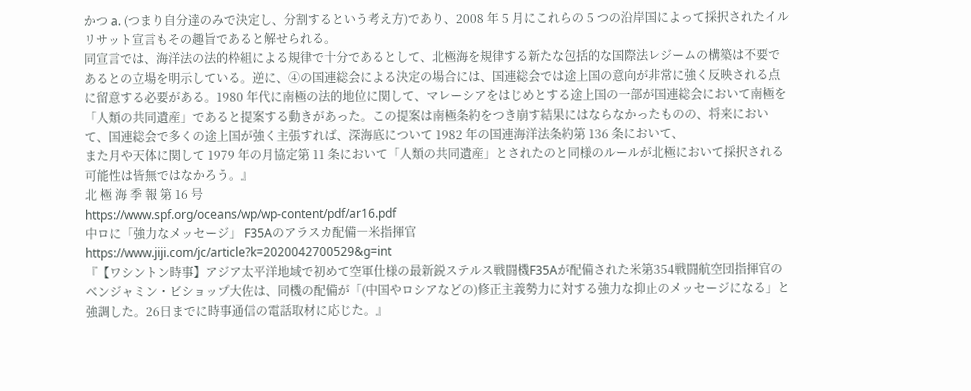かつ a. (つまり自分達のみで決定し、分割するという考え方)であり、2008 年 5 月にこれらの 5 つの沿岸国によって採択されたイルリサット宣言もその趣旨であると解せられる。
同宣言では、海洋法の法的枠組による規律で十分であるとして、北極海を規律する新たな包括的な国際法レジームの構築は不要であるとの立場を明示している。逆に、④の国連総会による決定の場合には、国連総会では途上国の意向が非常に強く反映される点に留意する必要がある。1980 年代に南極の法的地位に関して、マレーシアをはじめとする途上国の一部が国連総会において南極を「人類の共同遺産」であると提案する動きがあった。この提案は南極条約をつき崩す結果にはならなかったものの、将来において、国連総会で多くの途上国が強く主張すれば、深海底について 1982 年の国連海洋法条約第 136 条において、
また月や天体に関して 1979 年の月協定第 11 条において「人類の共同遺産」とされたのと同様のルールが北極において採択される可能性は皆無ではなかろう。』
北 極 海 季 報 第 16 号
https://www.spf.org/oceans/wp/wp-content/pdf/ar16.pdf
中ロに「強力なメッセージ」 F35Aのアラスカ配備―米指揮官
https://www.jiji.com/jc/article?k=2020042700529&g=int
『【ワシントン時事】アジア太平洋地域で初めて空軍仕様の最新鋭ステルス戦闘機F35Aが配備された米第354戦闘航空団指揮官のベンジャミン・ビショップ大佐は、同機の配備が「(中国やロシアなどの)修正主義勢力に対する強力な抑止のメッセージになる」と強調した。26日までに時事通信の電話取材に応じた。』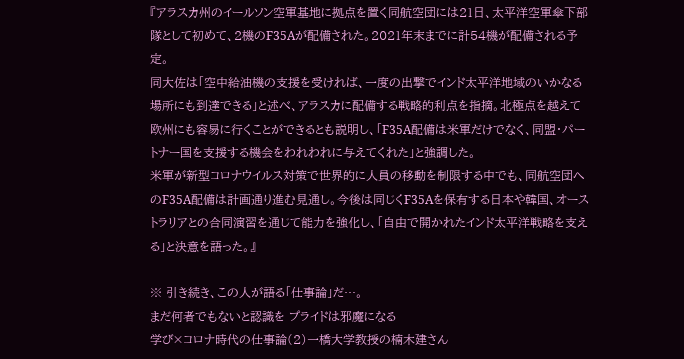『アラスカ州のイールソン空軍基地に拠点を置く同航空団には21日、太平洋空軍傘下部隊として初めて、2機のF35Aが配備された。2021年末までに計54機が配備される予定。
同大佐は「空中給油機の支援を受ければ、一度の出撃でインド太平洋地域のいかなる場所にも到達できる」と述べ、アラスカに配備する戦略的利点を指摘。北極点を越えて欧州にも容易に行くことができるとも説明し、「F35A配備は米軍だけでなく、同盟・パートナー国を支援する機会をわれわれに与えてくれた」と強調した。
米軍が新型コロナウイルス対策で世界的に人員の移動を制限する中でも、同航空団へのF35A配備は計画通り進む見通し。今後は同じくF35Aを保有する日本や韓国、オーストラリアとの合同演習を通じて能力を強化し、「自由で開かれたインド太平洋戦略を支える」と決意を語った。』

※ 引き続き、この人が語る「仕事論」だ…。
まだ何者でもないと認識を プライドは邪魔になる
学び×コロナ時代の仕事論(2)一橋大学教授の楠木建さん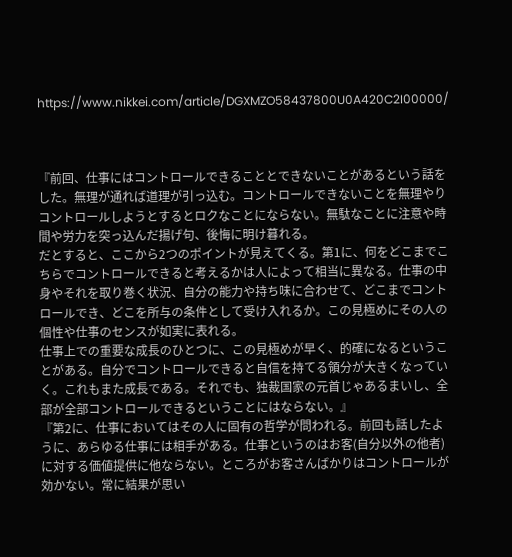https://www.nikkei.com/article/DGXMZO58437800U0A420C2I00000/



『前回、仕事にはコントロールできることとできないことがあるという話をした。無理が通れば道理が引っ込む。コントロールできないことを無理やりコントロールしようとするとロクなことにならない。無駄なことに注意や時間や労力を突っ込んだ揚げ句、後悔に明け暮れる。
だとすると、ここから2つのポイントが見えてくる。第1に、何をどこまでこちらでコントロールできると考えるかは人によって相当に異なる。仕事の中身やそれを取り巻く状況、自分の能力や持ち味に合わせて、どこまでコントロールでき、どこを所与の条件として受け入れるか。この見極めにその人の個性や仕事のセンスが如実に表れる。
仕事上での重要な成長のひとつに、この見極めが早く、的確になるということがある。自分でコントロールできると自信を持てる領分が大きくなっていく。これもまた成長である。それでも、独裁国家の元首じゃあるまいし、全部が全部コントロールできるということにはならない。』
『第2に、仕事においてはその人に固有の哲学が問われる。前回も話したように、あらゆる仕事には相手がある。仕事というのはお客(自分以外の他者)に対する価値提供に他ならない。ところがお客さんばかりはコントロールが効かない。常に結果が思い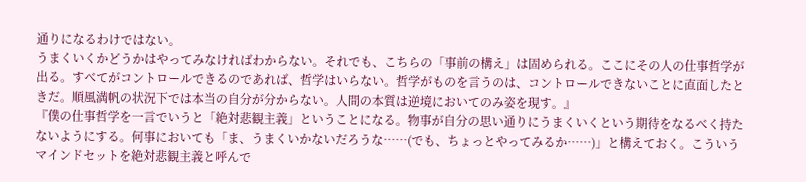通りになるわけではない。
うまくいくかどうかはやってみなければわからない。それでも、こちらの「事前の構え」は固められる。ここにその人の仕事哲学が出る。すべてがコントロールできるのであれば、哲学はいらない。哲学がものを言うのは、コントロールできないことに直面したときだ。順風満帆の状況下では本当の自分が分からない。人間の本質は逆境においてのみ姿を現す。』
『僕の仕事哲学を一言でいうと「絶対悲観主義」ということになる。物事が自分の思い通りにうまくいくという期待をなるべく持たないようにする。何事においても「ま、うまくいかないだろうな……(でも、ちょっとやってみるか……)」と構えておく。こういうマインドセットを絶対悲観主義と呼んで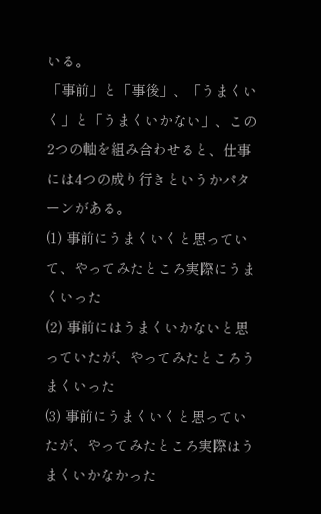いる。
「事前」と「事後」、「うまくいく」と「うまくいかない」、この2つの軸を組み合わせると、仕事には4つの成り行きというかパターンがある。
(1) 事前にうまくいくと思っていて、やってみたところ実際にうまくいった
(2) 事前にはうまくいかないと思っていたが、やってみたところうまくいった
(3) 事前にうまくいくと思っていたが、やってみたところ実際はうまくいかなかった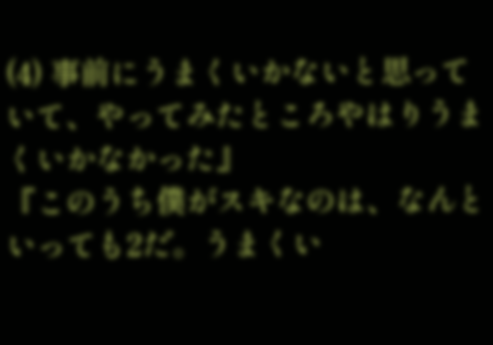(4) 事前にうまくいかないと思っていて、やってみたところやはりうまくいかなかった』
『このうち僕がスキなのは、なんといっても2だ。うまくい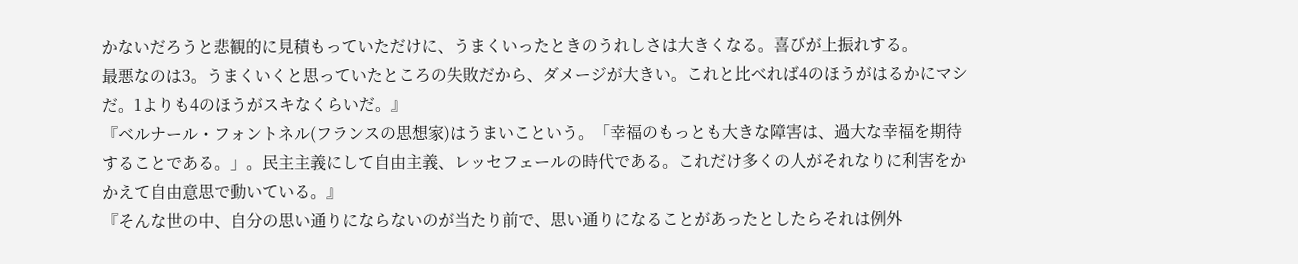かないだろうと悲観的に見積もっていただけに、うまくいったときのうれしさは大きくなる。喜びが上振れする。
最悪なのは3。うまくいくと思っていたところの失敗だから、ダメージが大きい。これと比べれば4のほうがはるかにマシだ。1よりも4のほうがスキなくらいだ。』
『ベルナール・フォントネル(フランスの思想家)はうまいこという。「幸福のもっとも大きな障害は、過大な幸福を期待することである。」。民主主義にして自由主義、レッセフェールの時代である。これだけ多くの人がそれなりに利害をかかえて自由意思で動いている。』
『そんな世の中、自分の思い通りにならないのが当たり前で、思い通りになることがあったとしたらそれは例外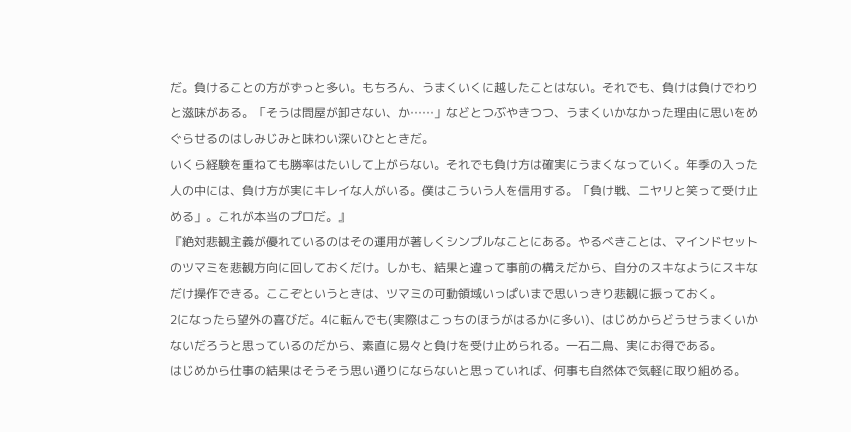だ。負けることの方がずっと多い。もちろん、うまくいくに越したことはない。それでも、負けは負けでわりと滋味がある。「そうは問屋が卸さない、か……」などとつぶやきつつ、うまくいかなかった理由に思いをめぐらせるのはしみじみと味わい深いひとときだ。
いくら経験を重ねても勝率はたいして上がらない。それでも負け方は確実にうまくなっていく。年季の入った人の中には、負け方が実にキレイな人がいる。僕はこういう人を信用する。「負け戦、ニヤリと笑って受け止める」。これが本当のプロだ。』
『絶対悲観主義が優れているのはその運用が著しくシンプルなことにある。やるべきことは、マインドセットのツマミを悲観方向に回しておくだけ。しかも、結果と違って事前の構えだから、自分のスキなようにスキなだけ操作できる。ここぞというときは、ツマミの可動領域いっぱいまで思いっきり悲観に振っておく。
2になったら望外の喜びだ。4に転んでも(実際はこっちのほうがはるかに多い)、はじめからどうせうまくいかないだろうと思っているのだから、素直に易々と負けを受け止められる。一石二鳥、実にお得である。
はじめから仕事の結果はそうそう思い通りにならないと思っていれば、何事も自然体で気軽に取り組める。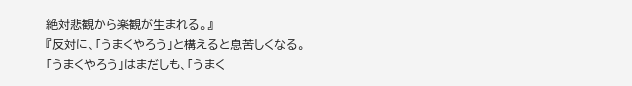絶対悲観から楽観が生まれる。』
『反対に、「うまくやろう」と構えると息苦しくなる。「うまくやろう」はまだしも、「うまく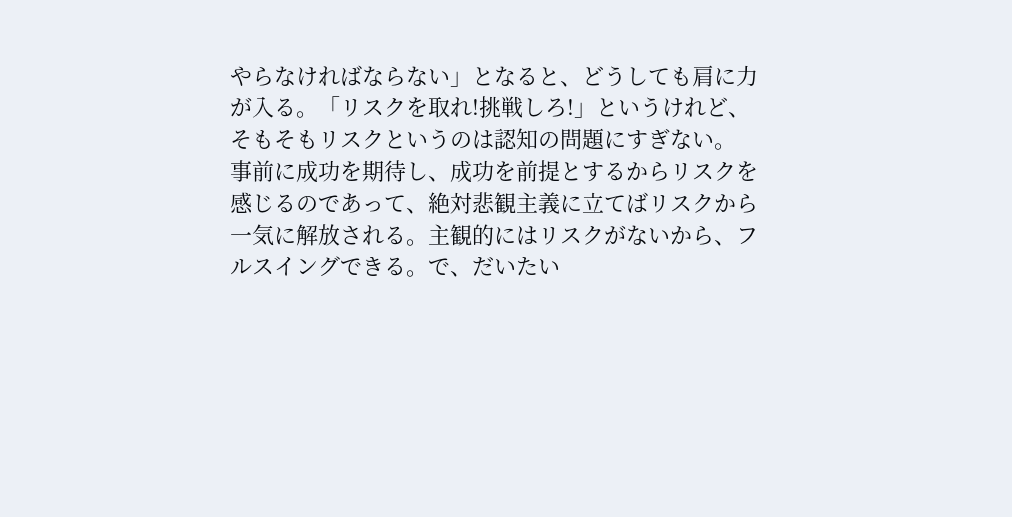やらなければならない」となると、どうしても肩に力が入る。「リスクを取れ!挑戦しろ!」というけれど、そもそもリスクというのは認知の問題にすぎない。
事前に成功を期待し、成功を前提とするからリスクを感じるのであって、絶対悲観主義に立てばリスクから一気に解放される。主観的にはリスクがないから、フルスイングできる。で、だいたい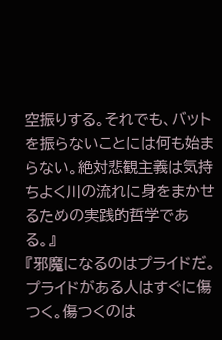空振りする。それでも、バットを振らないことには何も始まらない。絶対悲観主義は気持ちよく川の流れに身をまかせるための実践的哲学である。』
『邪魔になるのはプライドだ。プライドがある人はすぐに傷つく。傷つくのは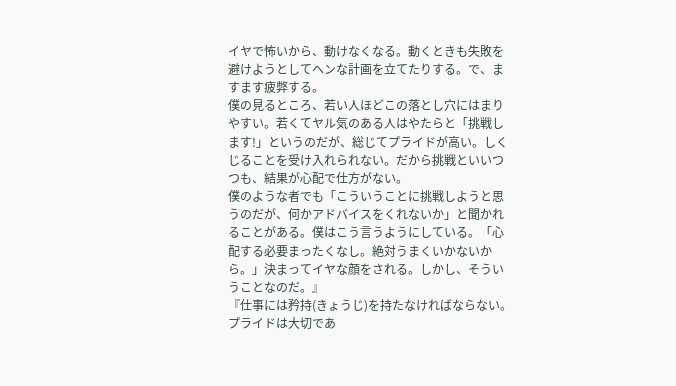イヤで怖いから、動けなくなる。動くときも失敗を避けようとしてヘンな計画を立てたりする。で、ますます疲弊する。
僕の見るところ、若い人ほどこの落とし穴にはまりやすい。若くてヤル気のある人はやたらと「挑戦します!」というのだが、総じてプライドが高い。しくじることを受け入れられない。だから挑戦といいつつも、結果が心配で仕方がない。
僕のような者でも「こういうことに挑戦しようと思うのだが、何かアドバイスをくれないか」と聞かれることがある。僕はこう言うようにしている。「心配する必要まったくなし。絶対うまくいかないから。」決まってイヤな顔をされる。しかし、そういうことなのだ。』
『仕事には矜持(きょうじ)を持たなければならない。プライドは大切であ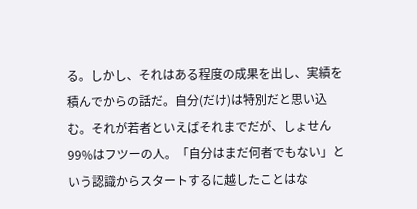る。しかし、それはある程度の成果を出し、実績を積んでからの話だ。自分(だけ)は特別だと思い込む。それが若者といえばそれまでだが、しょせん99%はフツーの人。「自分はまだ何者でもない」という認識からスタートするに越したことはな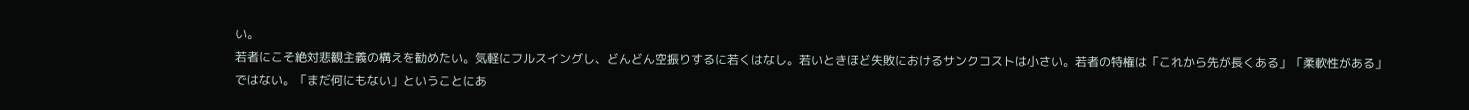い。
若者にこそ絶対悲観主義の構えを勧めたい。気軽にフルスイングし、どんどん空振りするに若くはなし。若いときほど失敗におけるサンクコストは小さい。若者の特権は「これから先が長くある」「柔軟性がある」ではない。「まだ何にもない」ということにあ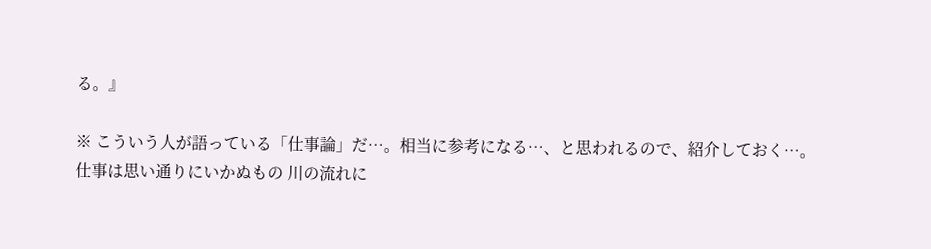る。』

※ こういう人が語っている「仕事論」だ…。相当に参考になる…、と思われるので、紹介しておく…。
仕事は思い通りにいかぬもの 川の流れに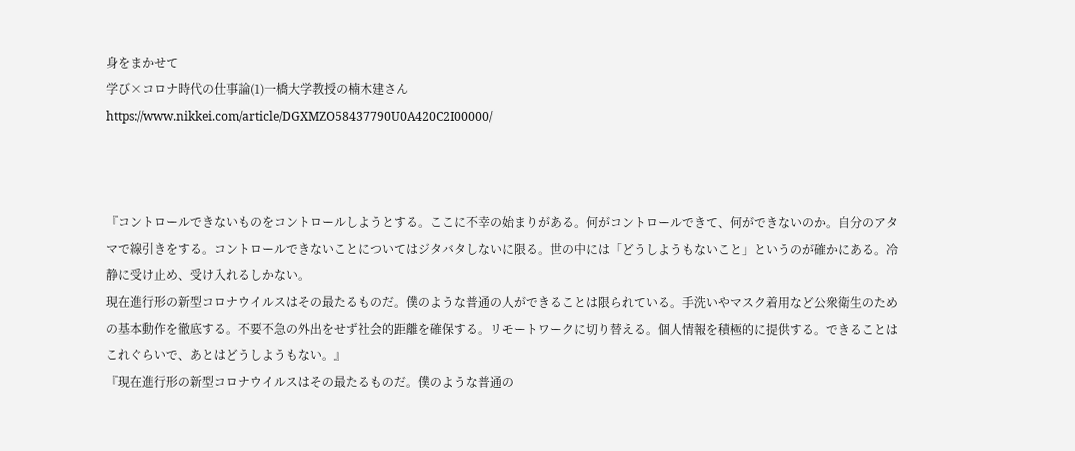身をまかせて
学び×コロナ時代の仕事論(1)一橋大学教授の楠木建さん
https://www.nikkei.com/article/DGXMZO58437790U0A420C2I00000/



『コントロールできないものをコントロールしようとする。ここに不幸の始まりがある。何がコントロールできて、何ができないのか。自分のアタマで線引きをする。コントロールできないことについてはジタバタしないに限る。世の中には「どうしようもないこと」というのが確かにある。冷静に受け止め、受け入れるしかない。
現在進行形の新型コロナウイルスはその最たるものだ。僕のような普通の人ができることは限られている。手洗いやマスク着用など公衆衛生のための基本動作を徹底する。不要不急の外出をせず社会的距離を確保する。リモートワークに切り替える。個人情報を積極的に提供する。できることはこれぐらいで、あとはどうしようもない。』
『現在進行形の新型コロナウイルスはその最たるものだ。僕のような普通の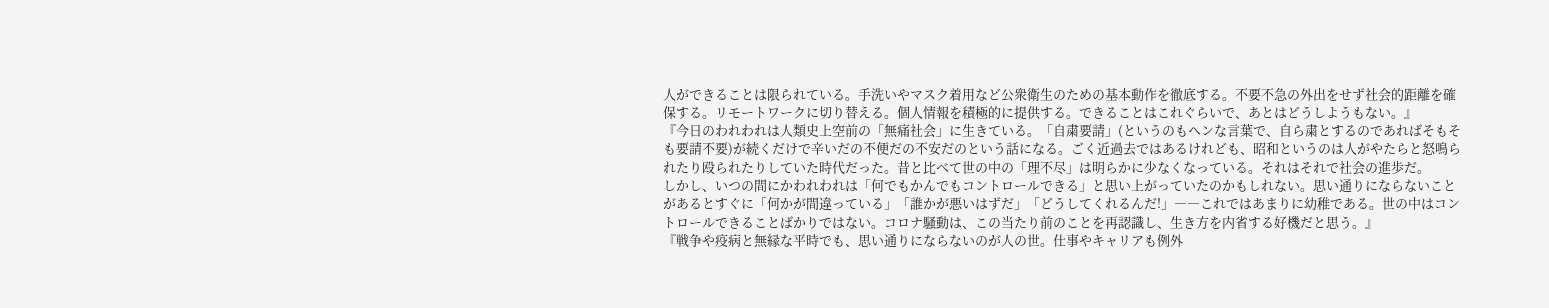人ができることは限られている。手洗いやマスク着用など公衆衛生のための基本動作を徹底する。不要不急の外出をせず社会的距離を確保する。リモートワークに切り替える。個人情報を積極的に提供する。できることはこれぐらいで、あとはどうしようもない。』
『今日のわれわれは人類史上空前の「無痛社会」に生きている。「自粛要請」(というのもヘンな言葉で、自ら粛とするのであればそもそも要請不要)が続くだけで辛いだの不便だの不安だのという話になる。ごく近過去ではあるけれども、昭和というのは人がやたらと怒鳴られたり殴られたりしていた時代だった。昔と比べて世の中の「理不尽」は明らかに少なくなっている。それはそれで社会の進歩だ。
しかし、いつの間にかわれわれは「何でもかんでもコントロールできる」と思い上がっていたのかもしれない。思い通りにならないことがあるとすぐに「何かが間違っている」「誰かが悪いはずだ」「どうしてくれるんだ!」――これではあまりに幼稚である。世の中はコントロールできることばかりではない。コロナ騒動は、この当たり前のことを再認識し、生き方を内省する好機だと思う。』
『戦争や疫病と無縁な平時でも、思い通りにならないのが人の世。仕事やキャリアも例外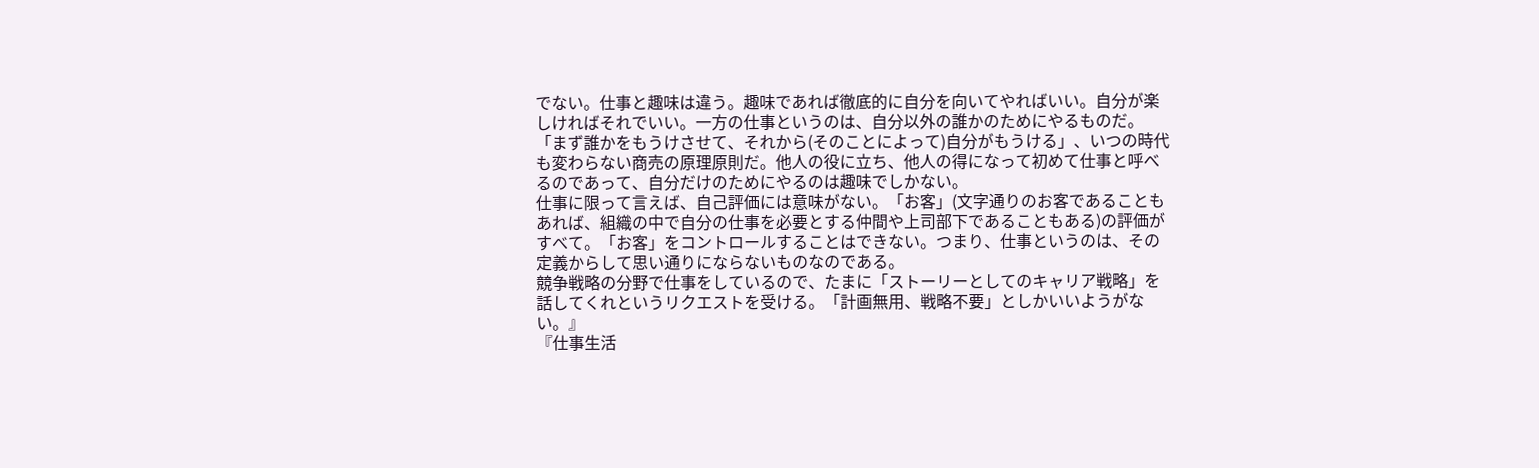でない。仕事と趣味は違う。趣味であれば徹底的に自分を向いてやればいい。自分が楽しければそれでいい。一方の仕事というのは、自分以外の誰かのためにやるものだ。「まず誰かをもうけさせて、それから(そのことによって)自分がもうける」、いつの時代も変わらない商売の原理原則だ。他人の役に立ち、他人の得になって初めて仕事と呼べるのであって、自分だけのためにやるのは趣味でしかない。
仕事に限って言えば、自己評価には意味がない。「お客」(文字通りのお客であることもあれば、組織の中で自分の仕事を必要とする仲間や上司部下であることもある)の評価がすべて。「お客」をコントロールすることはできない。つまり、仕事というのは、その定義からして思い通りにならないものなのである。
競争戦略の分野で仕事をしているので、たまに「ストーリーとしてのキャリア戦略」を話してくれというリクエストを受ける。「計画無用、戦略不要」としかいいようがない。』
『仕事生活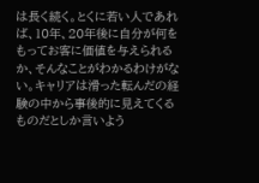は長く続く。とくに若い人であれば、10年、20年後に自分が何をもってお客に価値を与えられるか、そんなことがわかるわけがない。キャリアは滑った転んだの経験の中から事後的に見えてくるものだとしか言いよう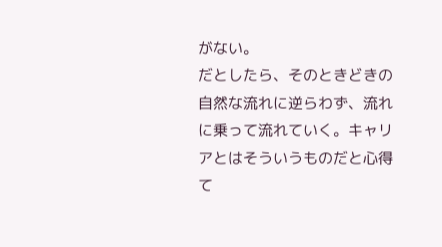がない。
だとしたら、そのときどきの自然な流れに逆らわず、流れに乗って流れていく。キャリアとはそういうものだと心得て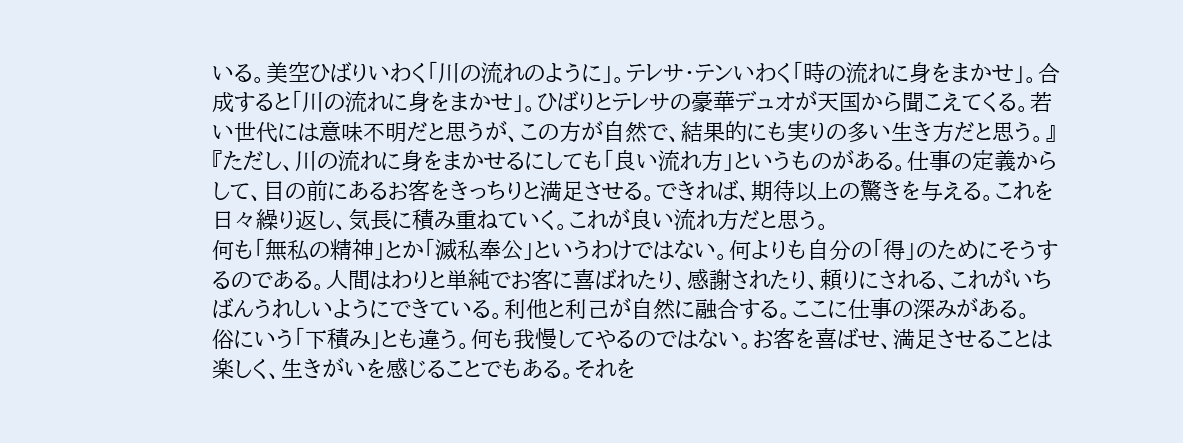いる。美空ひばりいわく「川の流れのように」。テレサ・テンいわく「時の流れに身をまかせ」。合成すると「川の流れに身をまかせ」。ひばりとテレサの豪華デュオが天国から聞こえてくる。若い世代には意味不明だと思うが、この方が自然で、結果的にも実りの多い生き方だと思う。』
『ただし、川の流れに身をまかせるにしても「良い流れ方」というものがある。仕事の定義からして、目の前にあるお客をきっちりと満足させる。できれば、期待以上の驚きを与える。これを日々繰り返し、気長に積み重ねていく。これが良い流れ方だと思う。
何も「無私の精神」とか「滅私奉公」というわけではない。何よりも自分の「得」のためにそうするのである。人間はわりと単純でお客に喜ばれたり、感謝されたり、頼りにされる、これがいちばんうれしいようにできている。利他と利己が自然に融合する。ここに仕事の深みがある。
俗にいう「下積み」とも違う。何も我慢してやるのではない。お客を喜ばせ、満足させることは楽しく、生きがいを感じることでもある。それを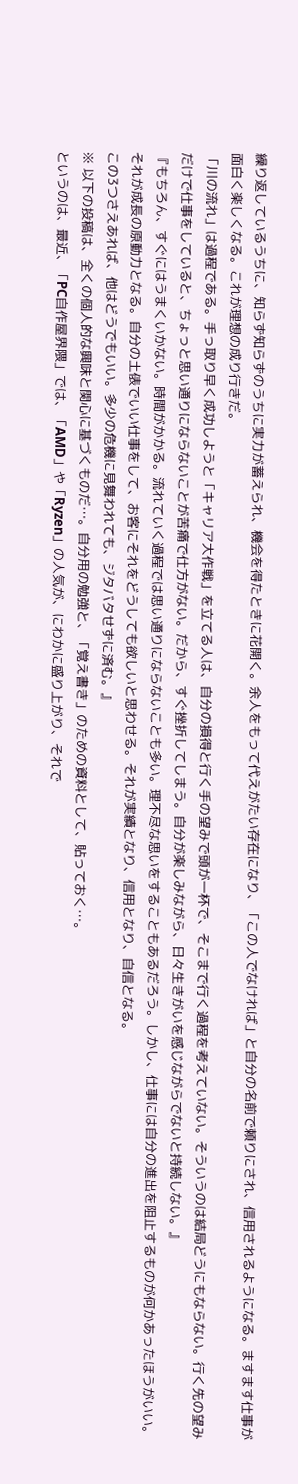繰り返しているうちに、知らず知らずのうちに実力が蓄えられ、機会を得たときに花開く。余人をもって代えがたい存在になり、「この人でなければ」と自分の名前で頼りにされ、信用されるようになる。ますます仕事が面白く楽しくなる。これが理想の成り行きだ。
「川の流れ」は過程である。手っ取り早く成功しようと「キャリア大作戦」を立てる人は、自分の損得と行く手の望みで頭が一杯で、そこまで行く過程を考えていない。そういうのは結局どうにもならない。行く先の望みだけで仕事をしていると、ちょっと思い通りにならないことが苦痛で仕方がない。だから、すぐ挫折してしまう。自分が楽しみながら、日々生きがいを感じながらでないと持続しない。』
『もちろん、すぐにはうまくいかない。時間がかかる。流れていく過程では思い通りにならないことも多い。理不尽な思いをすることもあるだろう。しかし、仕事には自分の進出を阻止するものが何かあったほうがいい。それが成長の原動力となる。自分の土俵でいい仕事をして、お客にそれをどうしても欲しいと思わせる。それが実績となり、信用となり、自信となる。
この3つさえあれば、他はどうでもいい。多少の危機に見舞われても、ジタバタせずに済む。』
※ 以下の投稿は、全くの個人的な興味と関心に基づくものだ…。自分用の勉強と、「覚え書き」のための資料として、貼っておく…。
というのは、最近、「PC自作屋界隈」では、「AMD」や「Ryzen」の人気が、にわかに盛り上がり、それで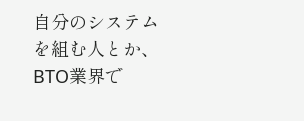自分のシステムを組む人とか、BTO業界で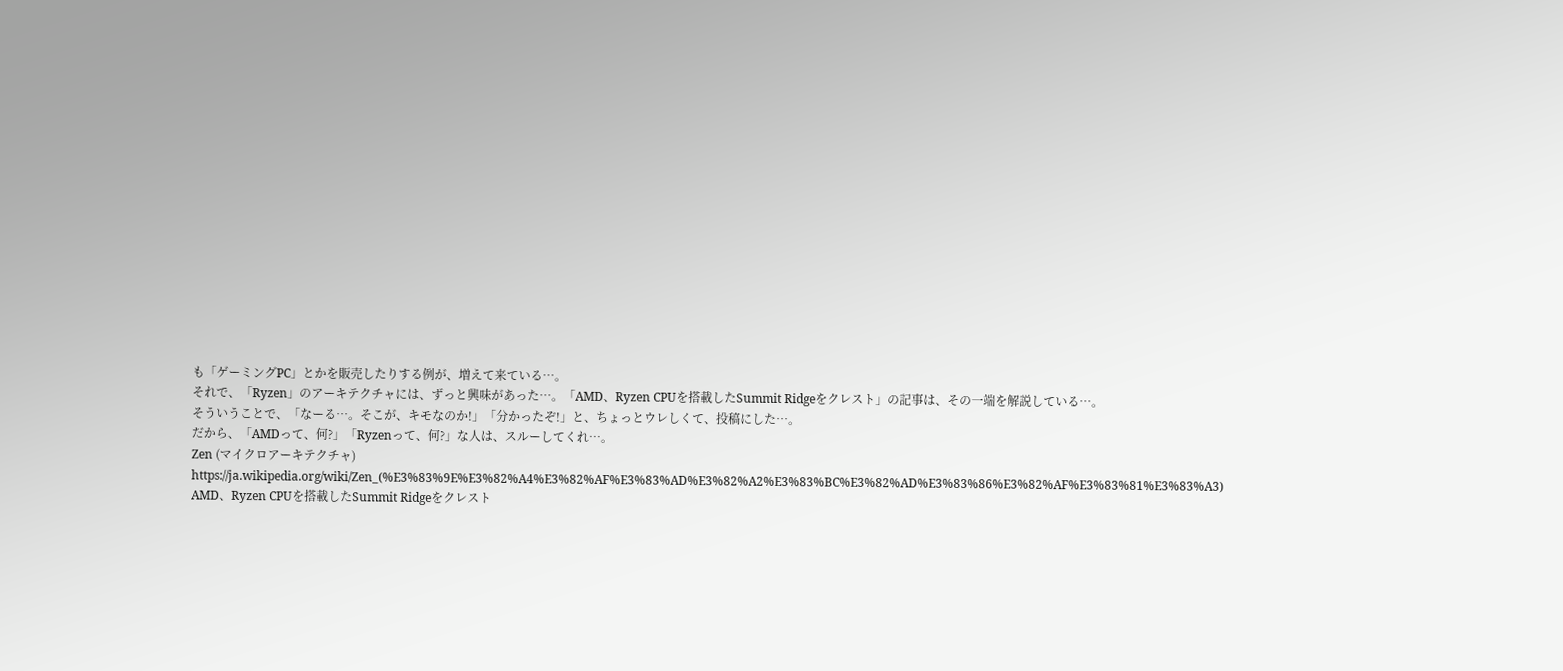も「ゲーミングPC」とかを販売したりする例が、増えて来ている…。
それで、「Ryzen」のアーキテクチャには、ずっと興味があった…。「AMD、Ryzen CPUを搭載したSummit Ridgeをクレスト」の記事は、その一端を解説している…。
そういうことで、「なーる…。そこが、キモなのか!」「分かったぞ!」と、ちょっとウレしくて、投稿にした…。
だから、「AMDって、何?」「Ryzenって、何?」な人は、スルーしてくれ…。
Zen (マイクロアーキテクチャ)
https://ja.wikipedia.org/wiki/Zen_(%E3%83%9E%E3%82%A4%E3%82%AF%E3%83%AD%E3%82%A2%E3%83%BC%E3%82%AD%E3%83%86%E3%82%AF%E3%83%81%E3%83%A3)
AMD、Ryzen CPUを搭載したSummit Ridgeをクレスト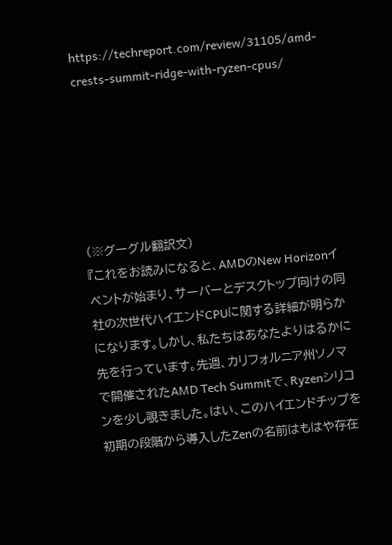https://techreport.com/review/31105/amd-crests-summit-ridge-with-ryzen-cpus/






(※グーグル翻訳文)
『これをお読みになると、AMDのNew Horizonイベントが始まり、サーバーとデスクトップ向けの同社の次世代ハイエンドCPUに関する詳細が明らかになります。しかし、私たちはあなたよりはるかに先を行っています。先週、カリフォルニア州ソノマで開催されたAMD Tech Summitで、Ryzenシリコンを少し覗きました。はい、このハイエンドチップを初期の段階から導入したZenの名前はもはや存在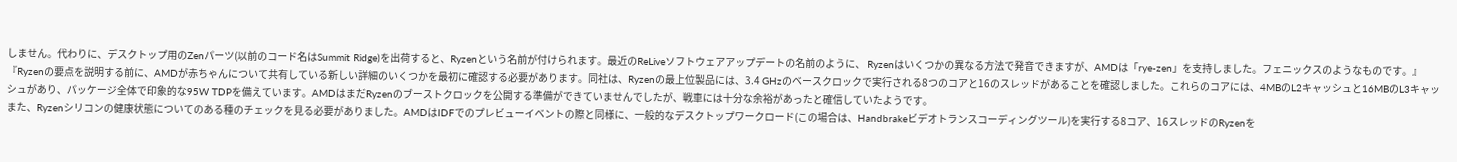しません。代わりに、デスクトップ用のZenパーツ(以前のコード名はSummit Ridge)を出荷すると、Ryzenという名前が付けられます。最近のReLiveソフトウェアアップデートの名前のように、 Ryzenはいくつかの異なる方法で発音できますが、AMDは「rye-zen」を支持しました。フェニックスのようなものです。』
『Ryzenの要点を説明する前に、AMDが赤ちゃんについて共有している新しい詳細のいくつかを最初に確認する必要があります。同社は、Ryzenの最上位製品には、3.4 GHzのベースクロックで実行される8つのコアと16のスレッドがあることを確認しました。これらのコアには、4MBのL2キャッシュと16MBのL3キャッシュがあり、パッケージ全体で印象的な95W TDPを備えています。AMDはまだRyzenのブーストクロックを公開する準備ができていませんでしたが、戦車には十分な余裕があったと確信していたようです。
また、Ryzenシリコンの健康状態についてのある種のチェックを見る必要がありました。AMDはIDFでのプレビューイベントの際と同様に、一般的なデスクトップワークロード(この場合は、Handbrakeビデオトランスコーディングツール)を実行する8コア、16スレッドのRyzenを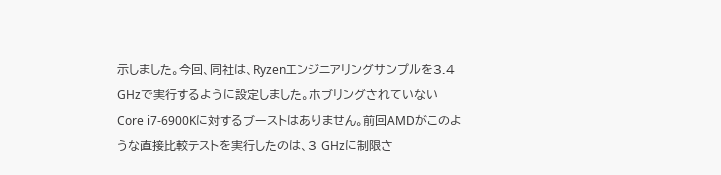示しました。今回、同社は、Ryzenエンジニアリングサンプルを3.4 GHzで実行するように設定しました。ホブリングされていないCore i7-6900Kに対するブーストはありません。前回AMDがこのような直接比較テストを実行したのは、3 GHzに制限さ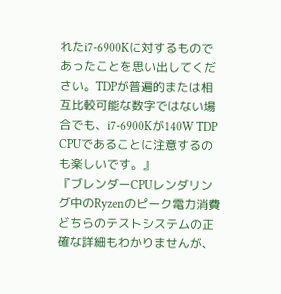れたi7-6900Kに対するものであったことを思い出してください。TDPが普遍的または相互比較可能な数字ではない場合でも、i7-6900Kが140W TDP CPUであることに注意するのも楽しいです。』
『ブレンダーCPUレンダリング中のRyzenのピーク電力消費
どちらのテストシステムの正確な詳細もわかりませんが、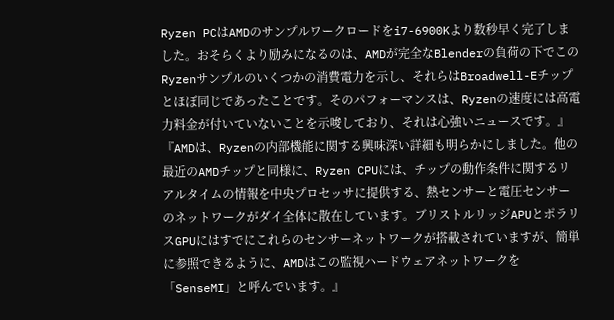Ryzen PCはAMDのサンプルワークロードをi7-6900Kより数秒早く完了しました。おそらくより励みになるのは、AMDが完全なBlenderの負荷の下でこのRyzenサンプルのいくつかの消費電力を示し、それらはBroadwell-Eチップとほぼ同じであったことです。そのパフォーマンスは、Ryzenの速度には高電力料金が付いていないことを示唆しており、それは心強いニュースです。』
『AMDは、Ryzenの内部機能に関する興味深い詳細も明らかにしました。他の最近のAMDチップと同様に、Ryzen CPUには、チップの動作条件に関するリアルタイムの情報を中央プロセッサに提供する、熱センサーと電圧センサーのネットワークがダイ全体に散在しています。ブリストルリッジAPUとポラリスGPUにはすでにこれらのセンサーネットワークが搭載されていますが、簡単に参照できるように、AMDはこの監視ハードウェアネットワークを「SenseMI」と呼んでいます。』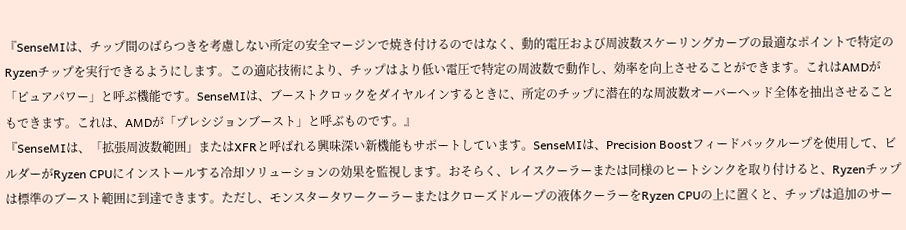『SenseMIは、チップ間のばらつきを考慮しない所定の安全マージンで焼き付けるのではなく、動的電圧および周波数スケーリングカーブの最適なポイントで特定のRyzenチップを実行できるようにします。この適応技術により、チップはより低い電圧で特定の周波数で動作し、効率を向上させることができます。これはAMDが「ピュアパワー」と呼ぶ機能です。SenseMIは、ブーストクロックをダイヤルインするときに、所定のチップに潜在的な周波数オーバーヘッド全体を抽出させることもできます。これは、AMDが「プレシジョンブースト」と呼ぶものです。』
『SenseMIは、「拡張周波数範囲」またはXFRと呼ばれる興味深い新機能もサポートしています。SenseMIは、Precision Boostフィードバックループを使用して、ビルダーがRyzen CPUにインストールする冷却ソリューションの効果を監視します。おそらく、レイスクーラーまたは同様のヒートシンクを取り付けると、Ryzenチップは標準のブースト範囲に到達できます。ただし、モンスタータワークーラーまたはクローズドループの液体クーラーをRyzen CPUの上に置くと、チップは追加のサー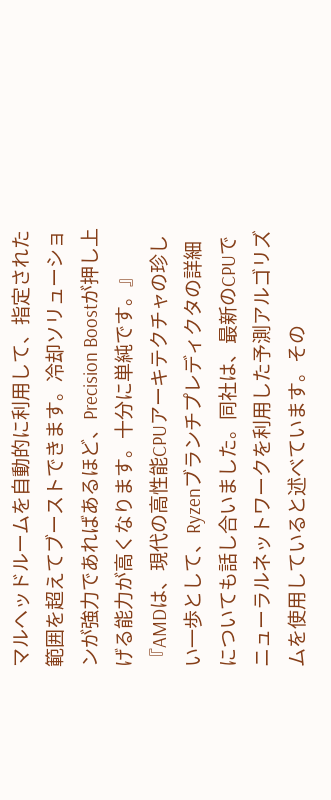マルヘッドルームを自動的に利用して、指定された範囲を超えてブーストできます。冷却ソリューションが強力であればあるほど、Precision Boostが押し上げる能力が高くなります。十分に単純です。』
『AMDは、現代の高性能CPUアーキテクチャの珍しい一歩として、Ryzenブランチプレディクタの詳細についても話し合いました。同社は、最新のCPUでニューラルネットワークを利用した予測アルゴリズムを使用していると述べています。その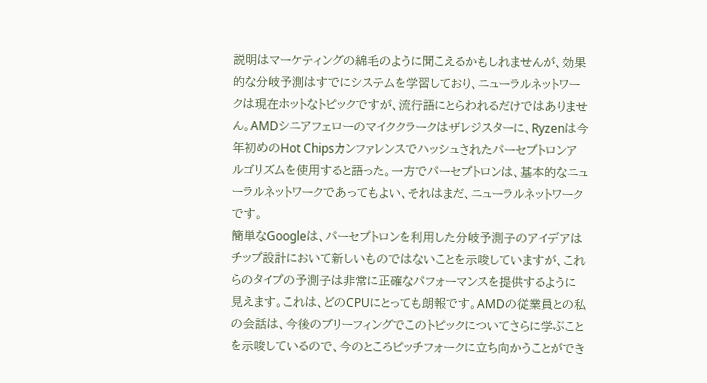説明はマーケティングの綿毛のように聞こえるかもしれませんが、効果的な分岐予測はすでにシステムを学習しており、ニューラルネットワークは現在ホットなトピックですが、流行語にとらわれるだけではありません。AMDシニアフェローのマイククラークはザレジスターに、Ryzenは今年初めのHot Chipsカンファレンスでハッシュされたパーセプトロンアルゴリズムを使用すると語った。一方でパーセプトロンは、基本的なニューラルネットワークであってもよい、それはまだ、ニューラルネットワークです。
簡単なGoogleは、パーセプトロンを利用した分岐予測子のアイデアはチップ設計において新しいものではないことを示唆していますが、これらのタイプの予測子は非常に正確なパフォーマンスを提供するように見えます。これは、どのCPUにとっても朗報です。AMDの従業員との私の会話は、今後のブリーフィングでこのトピックについてさらに学ぶことを示唆しているので、今のところピッチフォークに立ち向かうことができ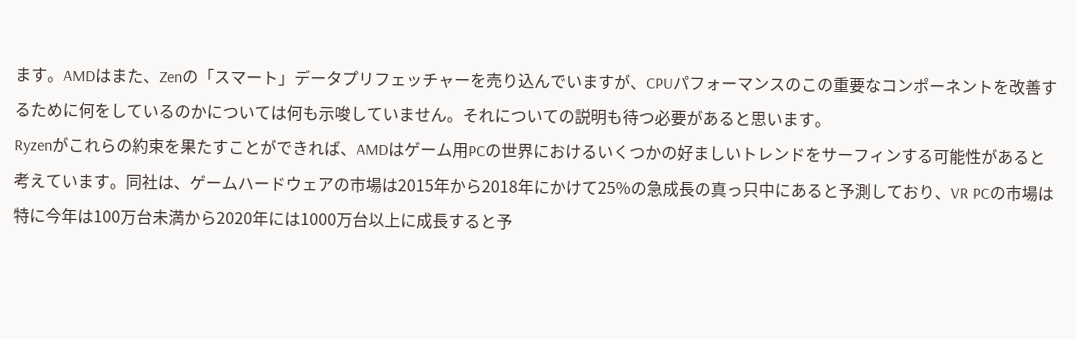ます。AMDはまた、Zenの「スマート」データプリフェッチャーを売り込んでいますが、CPUパフォーマンスのこの重要なコンポーネントを改善するために何をしているのかについては何も示唆していません。それについての説明も待つ必要があると思います。
Ryzenがこれらの約束を果たすことができれば、AMDはゲーム用PCの世界におけるいくつかの好ましいトレンドをサーフィンする可能性があると考えています。同社は、ゲームハードウェアの市場は2015年から2018年にかけて25%の急成長の真っ只中にあると予測しており、VR PCの市場は特に今年は100万台未満から2020年には1000万台以上に成長すると予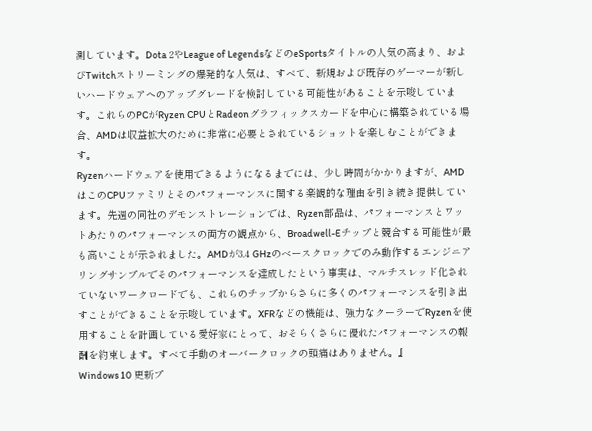測しています。Dota 2やLeague of LegendsなどのeSportsタイトルの人気の高まり、およびTwitchストリーミングの爆発的な人気は、すべて、新規および既存のゲーマーが新しいハードウェアへのアップグレードを検討している可能性があることを示唆しています。これらのPCがRyzen CPUとRadeonグラフィックスカードを中心に構築されている場合、AMDは収益拡大のために非常に必要とされているショットを楽しむことができます。
Ryzenハードウェアを使用できるようになるまでには、少し時間がかかりますが、AMDはこのCPUファミリとそのパフォーマンスに関する楽観的な理由を引き続き提供しています。先週の同社のデモンストレーションでは、Ryzen部品は、パフォーマンスとワットあたりのパフォーマンスの両方の観点から、Broadwell-Eチップと競合する可能性が最も高いことが示されました。AMDが3.4 GHzのベースクロックでのみ動作するエンジニアリングサンプルでそのパフォーマンスを達成したという事実は、マルチスレッド化されていないワークロードでも、これらのチップからさらに多くのパフォーマンスを引き出すことができることを示唆しています。XFRなどの機能は、強力なクーラーでRyzenを使用することを計画している愛好家にとって、おそらくさらに優れたパフォーマンスの報酬を約束します。すべて手動のオーバークロックの頭痛はありません。』
Windows 10 更新プ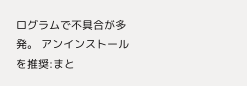ログラムで不具合が多発。 アンインストールを推奨:まと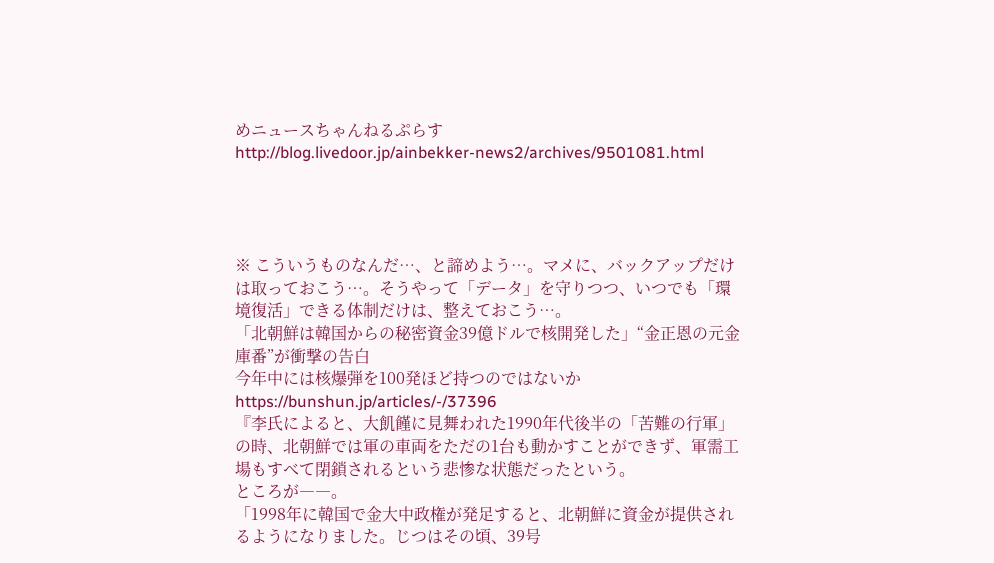めニュースちゃんねるぷらす
http://blog.livedoor.jp/ainbekker-news2/archives/9501081.html




※ こういうものなんだ…、と諦めよう…。マメに、バックアップだけは取っておこう…。そうやって「データ」を守りつつ、いつでも「環境復活」できる体制だけは、整えておこう…。
「北朝鮮は韓国からの秘密資金39億ドルで核開発した」“金正恩の元金庫番”が衝撃の告白
今年中には核爆弾を100発ほど持つのではないか
https://bunshun.jp/articles/-/37396
『李氏によると、大飢饉に見舞われた1990年代後半の「苦難の行軍」の時、北朝鮮では軍の車両をただの1台も動かすことができず、軍需工場もすべて閉鎖されるという悲惨な状態だったという。
ところが――。
「1998年に韓国で金大中政権が発足すると、北朝鮮に資金が提供されるようになりました。じつはその頃、39号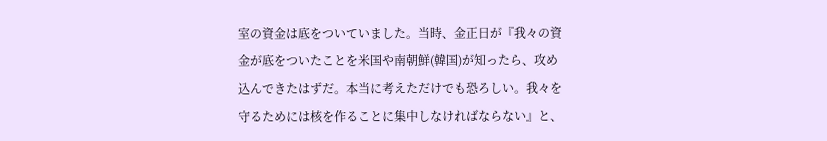室の資金は底をついていました。当時、金正日が『我々の資金が底をついたことを米国や南朝鮮(韓国)が知ったら、攻め込んできたはずだ。本当に考えただけでも恐ろしい。我々を守るためには核を作ることに集中しなければならない』と、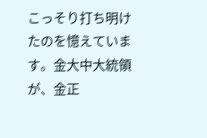こっそり打ち明けたのを憶えています。金大中大統領が、金正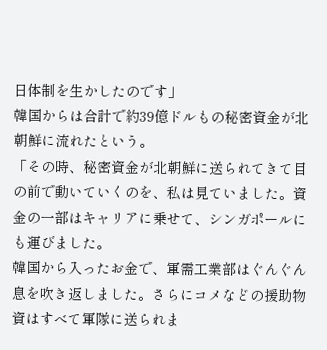日体制を生かしたのです」
韓国からは合計で約39億ドルもの秘密資金が北朝鮮に流れたという。
「その時、秘密資金が北朝鮮に送られてきて目の前で動いていくのを、私は見ていました。資金の一部はキャリアに乗せて、シンガポールにも運びました。
韓国から入ったお金で、軍需工業部はぐんぐん息を吹き返しました。さらにコメなどの援助物資はすべて軍隊に送られま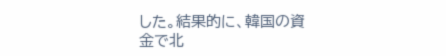した。結果的に、韓国の資金で北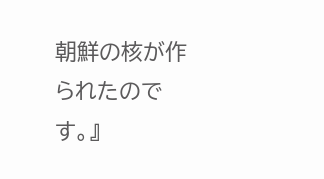朝鮮の核が作られたのです。』